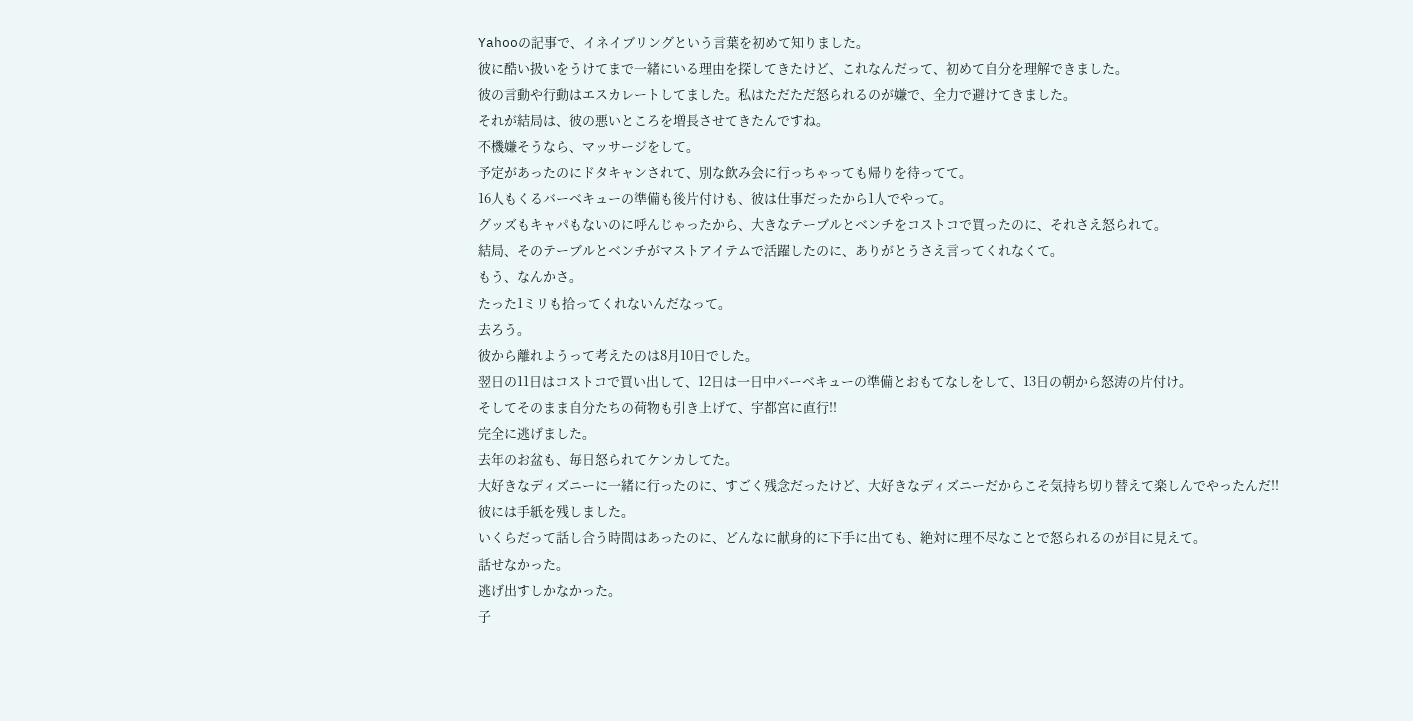Yahooの記事で、イネイブリングという言葉を初めて知りました。
彼に酷い扱いをうけてまで一緒にいる理由を探してきたけど、これなんだって、初めて自分を理解できました。
彼の言動や行動はエスカレートしてました。私はただただ怒られるのが嫌で、全力で避けてきました。
それが結局は、彼の悪いところを増長させてきたんですね。
不機嫌そうなら、マッサージをして。
予定があったのにドタキャンされて、別な飲み会に行っちゃっても帰りを待ってて。
16人もくるバーベキューの準備も後片付けも、彼は仕事だったから1人でやって。
グッズもキャパもないのに呼んじゃったから、大きなテーブルとベンチをコストコで買ったのに、それさえ怒られて。
結局、そのテーブルとベンチがマストアイテムで活躍したのに、ありがとうさえ言ってくれなくて。
もう、なんかさ。
たった1ミリも拾ってくれないんだなって。
去ろう。
彼から離れようって考えたのは8月10日でした。
翌日の11日はコストコで買い出して、12日は一日中バーベキューの準備とおもてなしをして、13日の朝から怒涛の片付け。
そしてそのまま自分たちの荷物も引き上げて、宇都宮に直行!!
完全に逃げました。
去年のお盆も、毎日怒られてケンカしてた。
大好きなディズニーに一緒に行ったのに、すごく残念だったけど、大好きなディズニーだからこそ気持ち切り替えて楽しんでやったんだ!!
彼には手紙を残しました。
いくらだって話し合う時間はあったのに、どんなに献身的に下手に出ても、絶対に理不尽なことで怒られるのが目に見えて。
話せなかった。
逃げ出すしかなかった。
子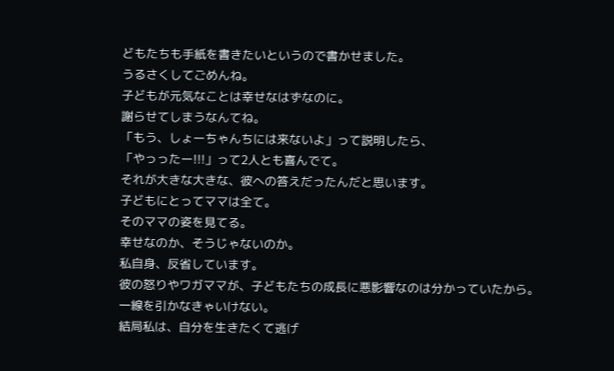どもたちも手紙を書きたいというので書かせました。
うるさくしてごめんね。
子どもが元気なことは幸せなはずなのに。
謝らせてしまうなんてね。
「もう、しょーちゃんちには来ないよ」って説明したら、
「やっったー!!!」って2人とも喜んでて。
それが大きな大きな、彼への答えだったんだと思います。
子どもにとってママは全て。
そのママの姿を見てる。
幸せなのか、そうじゃないのか。
私自身、反省しています。
彼の怒りやワガママが、子どもたちの成長に悪影響なのは分かっていたから。
一線を引かなきゃいけない。
結局私は、自分を生きたくて逃げ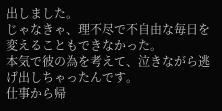出しました。
じゃなきゃ、理不尽で不自由な毎日を変えることもできなかった。
本気で彼の為を考えて、泣きながら逃げ出しちゃったんです。
仕事から帰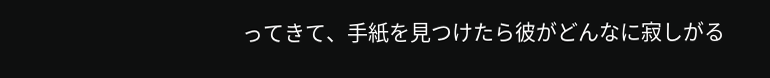ってきて、手紙を見つけたら彼がどんなに寂しがる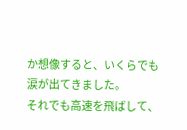か想像すると、いくらでも涙が出てきました。
それでも高速を飛ばして、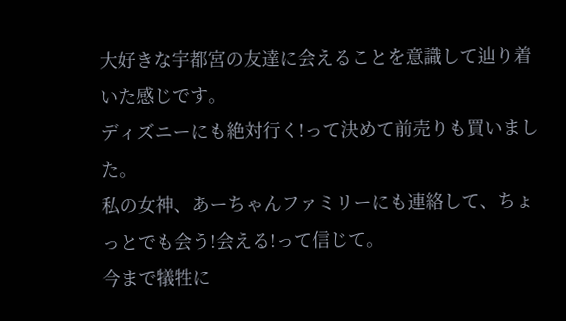大好きな宇都宮の友達に会えることを意識して辿り着いた感じです。
ディズニーにも絶対行く!って決めて前売りも買いました。
私の女神、あーちゃんファミリーにも連絡して、ちょっとでも会う!会える!って信じて。
今まで犠牲に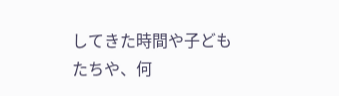してきた時間や子どもたちや、何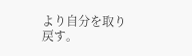より自分を取り戻す。